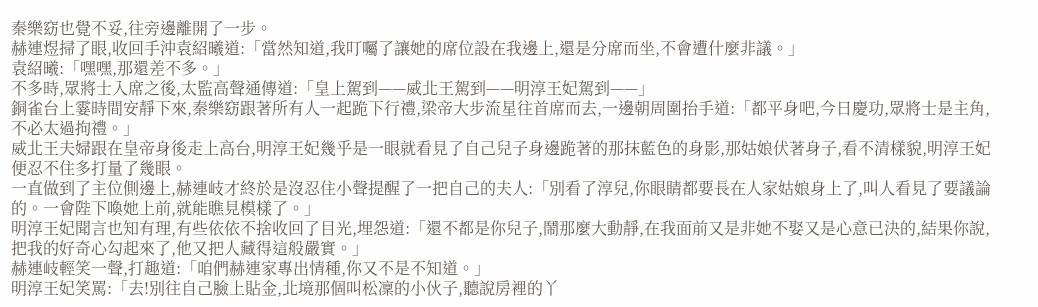秦樂窈也覺不妥,往旁邊離開了一步。
赫連煜掃了眼,收回手沖袁紹曦道:「當然知道,我叮囑了讓她的席位設在我邊上,還是分席而坐,不會遭什麼非議。」
袁紹曦:「嘿嘿,那還差不多。」
不多時,眾將士入席之後,太監高聲通傳道:「皇上駕到——威北王駕到——明淳王妃駕到——」
銅雀台上霎時間安靜下來,秦樂窈跟著所有人一起跪下行禮,梁帝大步流星往首席而去,一邊朝周圍抬手道:「都平身吧,今日慶功,眾將士是主角,不必太過拘禮。」
威北王夫婦跟在皇帝身後走上高台,明淳王妃幾乎是一眼就看見了自己兒子身邊跪著的那抹藍色的身影,那姑娘伏著身子,看不清樣貌,明淳王妃便忍不住多打量了幾眼。
一直做到了主位側邊上,赫連岐才終於是沒忍住小聲提醒了一把自己的夫人:「別看了淳兒,你眼睛都要長在人家姑娘身上了,叫人看見了要議論的。一會陛下喚她上前,就能瞧見模樣了。」
明淳王妃聞言也知有理,有些依依不捨收回了目光,埋怨道:「還不都是你兒子,鬧那麼大動靜,在我面前又是非她不娶又是心意已決的,結果你說,把我的好奇心勾起來了,他又把人藏得這般嚴實。」
赫連岐輕笑一聲,打趣道:「咱們赫連家專出情種,你又不是不知道。」
明淳王妃笑罵:「去!別往自己臉上貼金,北境那個叫松凜的小伙子,聽說房裡的丫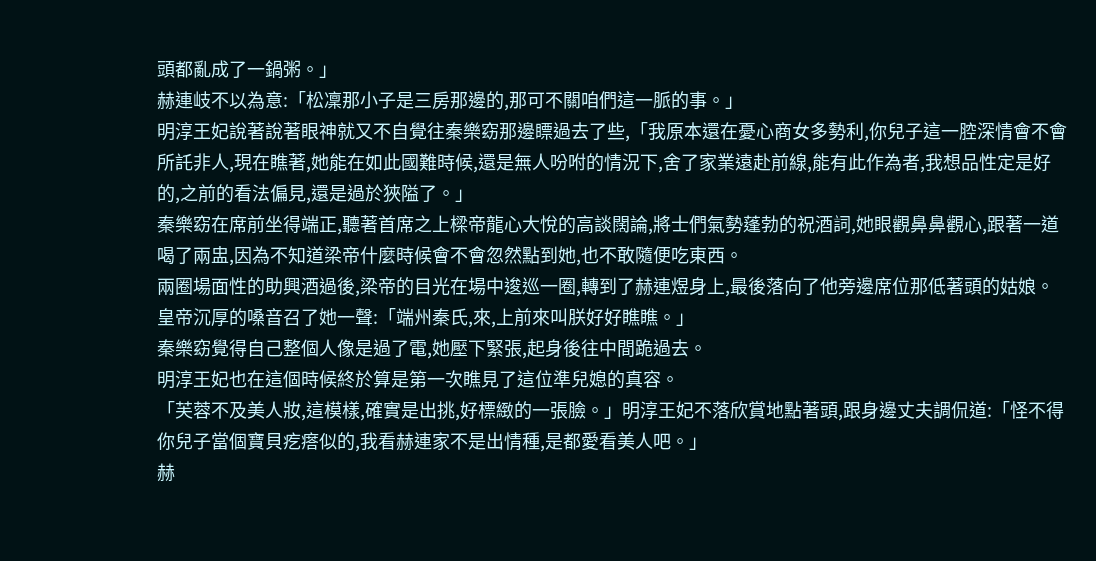頭都亂成了一鍋粥。」
赫連岐不以為意:「松凜那小子是三房那邊的,那可不關咱們這一脈的事。」
明淳王妃說著說著眼神就又不自覺往秦樂窈那邊瞟過去了些,「我原本還在憂心商女多勢利,你兒子這一腔深情會不會所託非人,現在瞧著,她能在如此國難時候,還是無人吩咐的情況下,舍了家業遠赴前線,能有此作為者,我想品性定是好的,之前的看法偏見,還是過於狹隘了。」
秦樂窈在席前坐得端正,聽著首席之上樑帝龍心大悅的高談闊論,將士們氣勢蓬勃的祝酒詞,她眼觀鼻鼻觀心,跟著一道喝了兩盅,因為不知道梁帝什麼時候會不會忽然點到她,也不敢隨便吃東西。
兩圈場面性的助興酒過後,梁帝的目光在場中逡巡一圈,轉到了赫連煜身上,最後落向了他旁邊席位那低著頭的姑娘。
皇帝沉厚的嗓音召了她一聲:「端州秦氏,來,上前來叫朕好好瞧瞧。」
秦樂窈覺得自己整個人像是過了電,她壓下緊張,起身後往中間跪過去。
明淳王妃也在這個時候終於算是第一次瞧見了這位準兒媳的真容。
「芙蓉不及美人妝,這模樣,確實是出挑,好標緻的一張臉。」明淳王妃不落欣賞地點著頭,跟身邊丈夫調侃道:「怪不得你兒子當個寶貝疙瘩似的,我看赫連家不是出情種,是都愛看美人吧。」
赫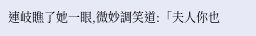連岐瞧了她一眼,微妙調笑道:「夫人你也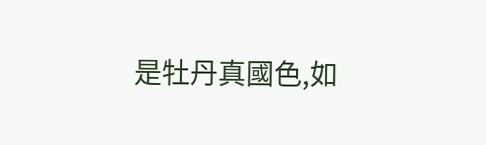是牡丹真國色,如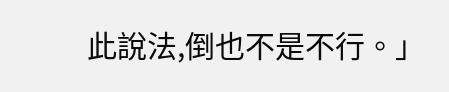此說法,倒也不是不行。」